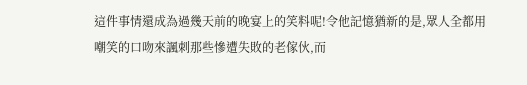這件事情還成為過幾天前的晚宴上的笑料呢!令他記憶猶新的是,眾人全都用嘲笑的口吻來諷刺那些慘遭失敗的老傢伙,而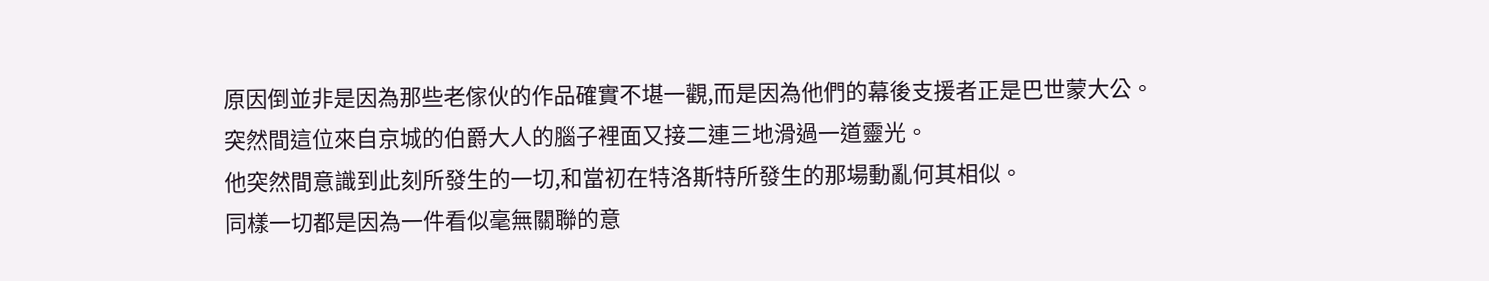原因倒並非是因為那些老傢伙的作品確實不堪一觀,而是因為他們的幕後支援者正是巴世蒙大公。
突然間這位來自京城的伯爵大人的腦子裡面又接二連三地滑過一道靈光。
他突然間意識到此刻所發生的一切,和當初在特洛斯特所發生的那場動亂何其相似。
同樣一切都是因為一件看似毫無關聯的意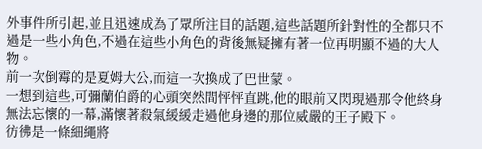外事件所引起,並且迅速成為了眾所注目的話題,這些話題所針對性的全都只不過是一些小角色,不過在這些小角色的背後無疑擁有著一位再明顯不過的大人物。
前一次倒霉的是夏姆大公,而這一次換成了巴世蒙。
一想到這些,可彌蘭伯爵的心頭突然間怦怦直跳,他的眼前又閃現過那令他終身無法忘懷的一幕,滿懷著殺氣緩緩走過他身邊的那位威嚴的王子殿下。
彷彿是一條細繩將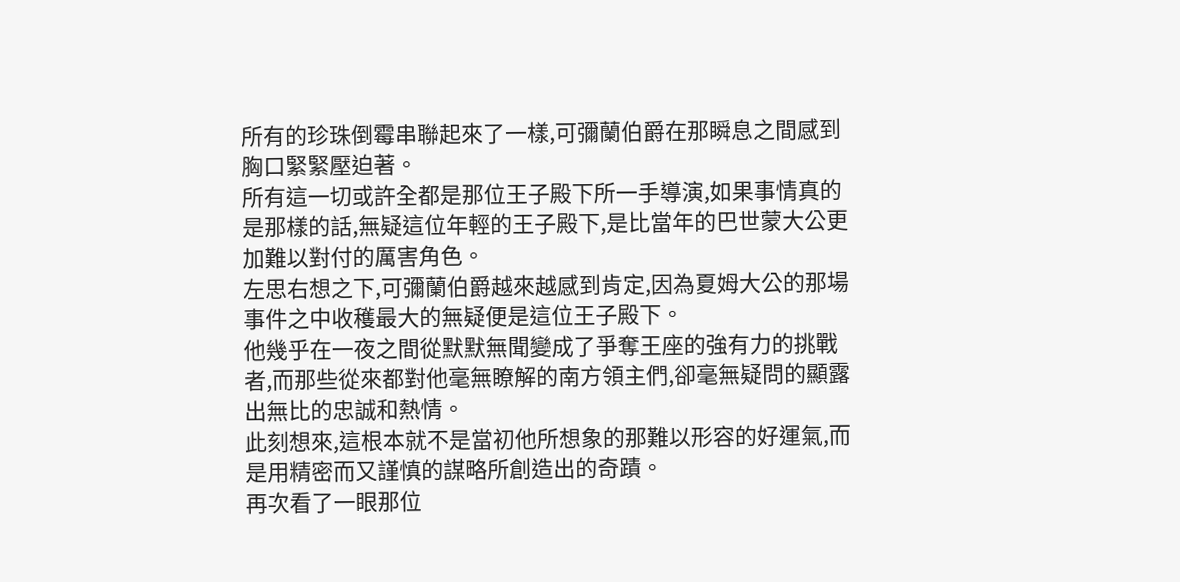所有的珍珠倒霉串聯起來了一樣,可彌蘭伯爵在那瞬息之間感到胸口緊緊壓迫著。
所有這一切或許全都是那位王子殿下所一手導演,如果事情真的是那樣的話,無疑這位年輕的王子殿下,是比當年的巴世蒙大公更加難以對付的厲害角色。
左思右想之下,可彌蘭伯爵越來越感到肯定,因為夏姆大公的那場事件之中收穫最大的無疑便是這位王子殿下。
他幾乎在一夜之間從默默無聞變成了爭奪王座的強有力的挑戰者,而那些從來都對他毫無瞭解的南方領主們,卻毫無疑問的顯露出無比的忠誠和熱情。
此刻想來,這根本就不是當初他所想象的那難以形容的好運氣,而是用精密而又謹慎的謀略所創造出的奇蹟。
再次看了一眼那位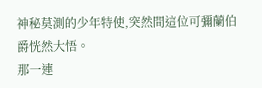神秘莫測的少年特使,突然間這位可彌蘭伯爵恍然大悟。
那一連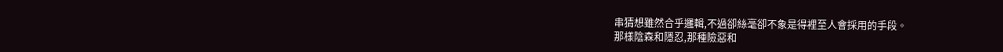串猜想雖然合乎邏輯,不過卻絲毫卻不象是得裡至人會採用的手段。
那樣陰森和隱忍,那種險惡和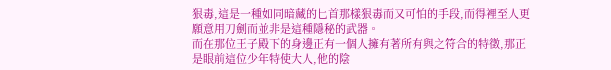狠毒,這是一種如同暗藏的匕首那樣狠毒而又可怕的手段,而得裡至人更願意用刀劍而並非是這種隱秘的武器。
而在那位王子殿下的身邊正有一個人擁有著所有與之符合的特徵,那正是眼前這位少年特使大人,他的陰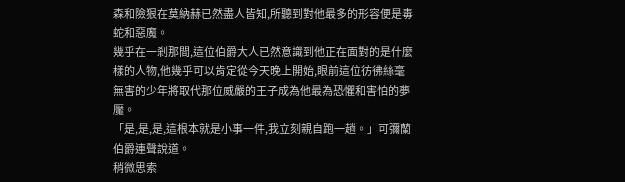森和險狠在莫納赫已然盡人皆知,所聽到對他最多的形容便是毒蛇和惡魔。
幾乎在一剎那間,這位伯爵大人已然意識到他正在面對的是什麼樣的人物,他幾乎可以肯定從今天晚上開始,眼前這位彷彿絲毫無害的少年將取代那位威嚴的王子成為他最為恐懼和害怕的夢魘。
「是,是,是,這根本就是小事一件,我立刻親自跑一趟。」可彌蘭伯爵連聲說道。
稍微思索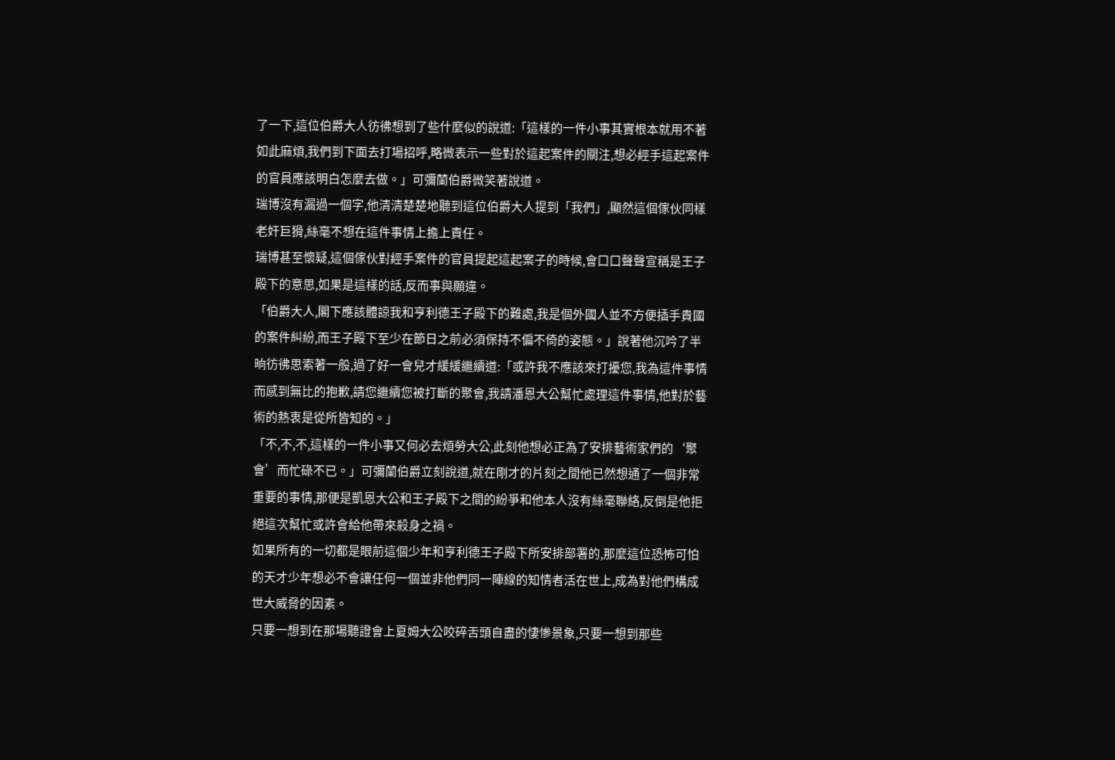了一下,這位伯爵大人彷彿想到了些什麼似的說道:「這樣的一件小事其實根本就用不著如此麻煩,我們到下面去打場招呼,略微表示一些對於這起案件的關注,想必經手這起案件的官員應該明白怎麼去做。」可彌蘭伯爵微笑著說道。
瑞博沒有漏過一個字,他清清楚楚地聽到這位伯爵大人提到「我們」,顯然這個傢伙同樣老奸巨猾,絲毫不想在這件事情上擔上責任。
瑞博甚至懷疑,這個傢伙對經手案件的官員提起這起案子的時候,會口口聲聲宣稱是王子殿下的意思,如果是這樣的話,反而事與願違。
「伯爵大人,閣下應該體諒我和亨利德王子殿下的難處,我是個外國人並不方便插手貴國的案件糾紛,而王子殿下至少在節日之前必須保持不偏不倚的姿態。」說著他沉吟了半晌彷彿思索著一般,過了好一會兒才緩緩繼續道:「或許我不應該來打擾您,我為這件事情而感到無比的抱歉,請您繼續您被打斷的聚會,我請潘恩大公幫忙處理這件事情,他對於藝術的熱衷是從所皆知的。」
「不,不,不,這樣的一件小事又何必去煩勞大公,此刻他想必正為了安排藝術家們的‘聚會’而忙碌不已。」可彌蘭伯爵立刻說道,就在剛才的片刻之間他已然想通了一個非常重要的事情,那便是凱恩大公和王子殿下之間的紛爭和他本人沒有絲毫聯絡,反倒是他拒絕這次幫忙或許會給他帶來殺身之禍。
如果所有的一切都是眼前這個少年和亨利德王子殿下所安排部署的,那麼這位恐怖可怕的天才少年想必不會讓任何一個並非他們同一陣線的知情者活在世上,成為對他們構成世大威脅的因素。
只要一想到在那場聽證會上夏姆大公咬碎舌頭自盡的悽慘景象,只要一想到那些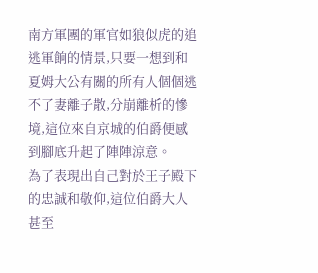南方軍團的軍官如狼似虎的追逃軍餉的情景,只要一想到和夏姆大公有關的所有人個個逃不了妻離子散,分崩離析的慘境,這位來自京城的伯爵便感到腳底升起了陣陣涼意。
為了表現出自己對於王子殿下的忠誠和敬仰,這位伯爵大人甚至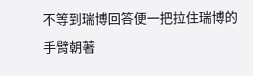不等到瑞博回答便一把拉住瑞博的手臂朝著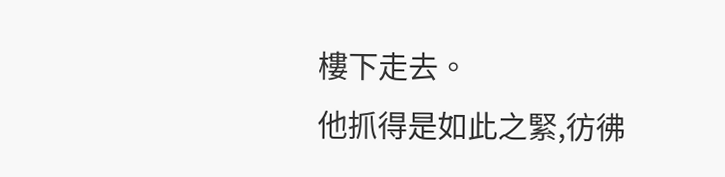樓下走去。
他抓得是如此之緊,彷彿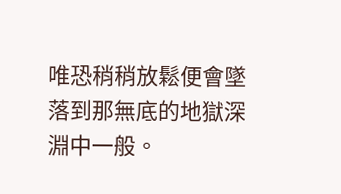唯恐稍稍放鬆便會墜落到那無底的地獄深淵中一般。